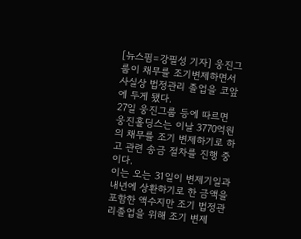[뉴스핌=강필성 기자] 웅진그룹이 채무를 조기변제하면서 사실상 법정관리 졸업을 코앞에 두게 됐다.
27일 웅진그룹 등에 따르면 웅진홀딩스는 이날 3770억원의 채무를 조기 변제하기로 하고 관련 송금 절차를 진행 중이다.
이는 오는 31일이 변제기일과 내년에 상환하기로 한 금액을 포함한 액수지만 조기 법정관리졸업을 위해 조기 변제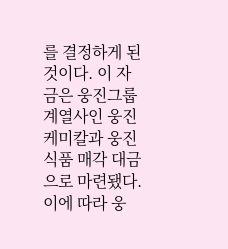를 결정하게 된 것이다. 이 자금은 웅진그룹 계열사인 웅진케미칼과 웅진식품 매각 대금으로 마련됐다.
이에 따라 웅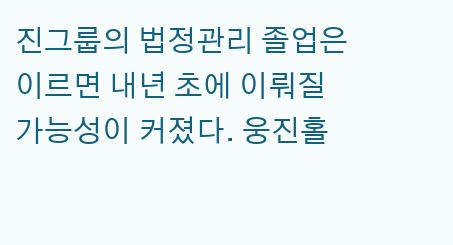진그룹의 법정관리 졸업은 이르면 내년 초에 이뤄질 가능성이 커졌다. 웅진홀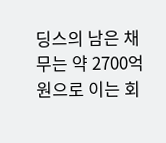딩스의 남은 채무는 약 2700억원으로 이는 회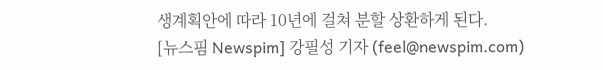생계획안에 따라 10년에 걸쳐 분할 상환하게 된다.
[뉴스핌 Newspim] 강필성 기자 (feel@newspim.com)